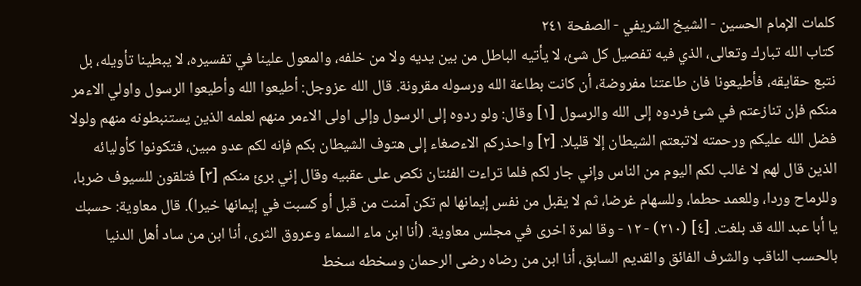كلمات الإمام الحسين - الشيخ الشريفي - الصفحة ٢٤١
كتاب الله تبارك وتعالى، الذي فيه تفصيل كل شئ، لا يأتيه الباطل من بين يديه ولا من خلفه، والمعول علينا في تفسيره، لا يبطينا تأويله، بل نتبع حقايقه، فأطيعونا فان طاعتنا مفروضة، أن كانت بطاعة الله ورسوله مقرونة. قال الله عزوجل: أطيعوا الله وأطيعوا الرسول واولي الاءمر منكم فإن تنازعتم في شئ فردوه إلى الله والرسول [١] وقال: ولو ردوه إلى الرسول وإلى اولى الاءمر منهم لعلمه الذين يستنبطونه منهم ولولا فضل الله عليكم ورحمته لاتبعتم الشيطان إلا قليلا. [٢] واحذركم الاءصغاء إلى هتوف الشيطان بكم فإنه لكم عدو مبين، فتكونوا كأوليائه الذين قال لهم لا غالب لكم اليوم من الناس وإني جار لكم فلما تراءت الفئتان نكص على عقبيه وقال إني برئ منكم [٣] فتلقون للسيوف ضربا، وللرماح وردا، وللعمد حطما، وللسهام غرضا، ثم لا يقبل من نفس إيمانها لم تكن آمنت من قبل أو كسبت في إيمانها خيرا). قال معاوية: حسبك يا أبا عبد الله قد بلغت. [٤] (٢١٠) - ١٢ - وقا لمرة اخرى في مجلس معاوية. (أنا ابن ماء السماء وعروق الثرى، أنا ابن من ساد أهل الدنيا بالحسب الناقب والشرف الفائق والقديم السابق، أنا ابن من رضاه رضى الرحمان وسخطه سخط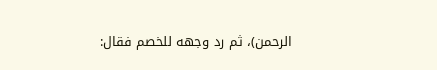الرحمن)، ثم رد وجهه للخصم فقال: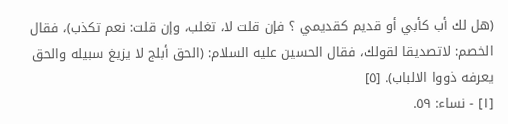(هل لك أب كأبي أو قديم كقديمي ؟ فإن قلت لا، تغلب، وإن قلت: نعم تكذب)، فقال الخصم: لاتصديقا لقولك، فقال الحسين عليه السلام: (الحق أبلج لا يزيغ سبيله والحق يعرفه ذووا الالباب). [٥]
[١] - نساء: ٥٩.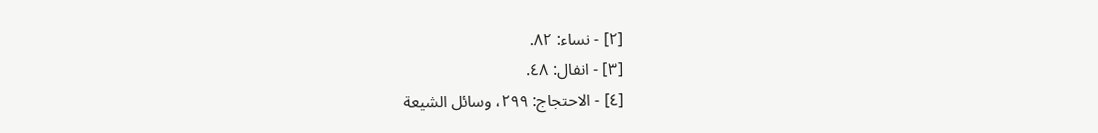[٢] - نساء: ٨٢.
[٣] - انفال: ٤٨.
[٤] - الاحتجاج: ٢٩٩، وسائل الشيعة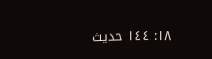١٨: ١٤٤ حديث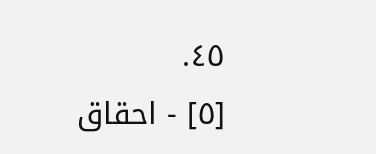٤٥.
[٥] - احقاق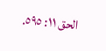الحق ١١: ٥٩٥.